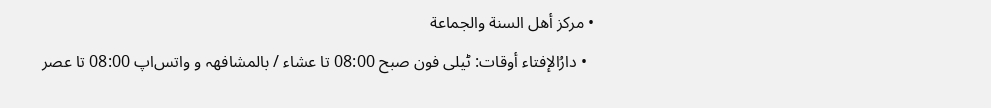• مركز أهل السنة والجماعة
  • دارُالإفتاء أوقات: ٹیلی فون صبح 08:00 تا عشاء / بالمشافھہ و واتس‌اپ 08:00 تا عصر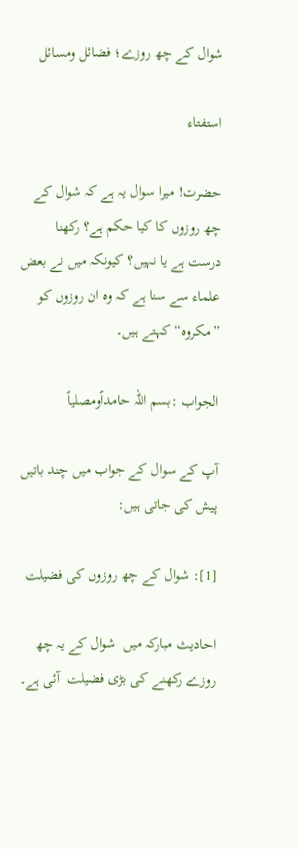شوال کے چھ روزے؛ فضائل ومسائل

استفتاء

حضرت! میرا سوال یہ ہے کہ شوال کے چھ روزوں کا کیا حکم ہے؟ رکھنا درست ہے یا نہیں؟ کیونکہ میں نے بعض علماء سے سنا ہے کہ وہ ان روزوں کو ”مکروہ“ کہتے ہیں۔

الجواب :بسم اللہ حامداًومصلیاً

آپ کے سوال کے جواب میں چند باتیں پیش کی جاتی ہیں:

[1]: شوال کے چھ روزوں کی فضیلت

احادیث مبارکہ میں  شوال کے یہ چھ روزے رکھنے کی بڑی فضیلت  آئی ہے۔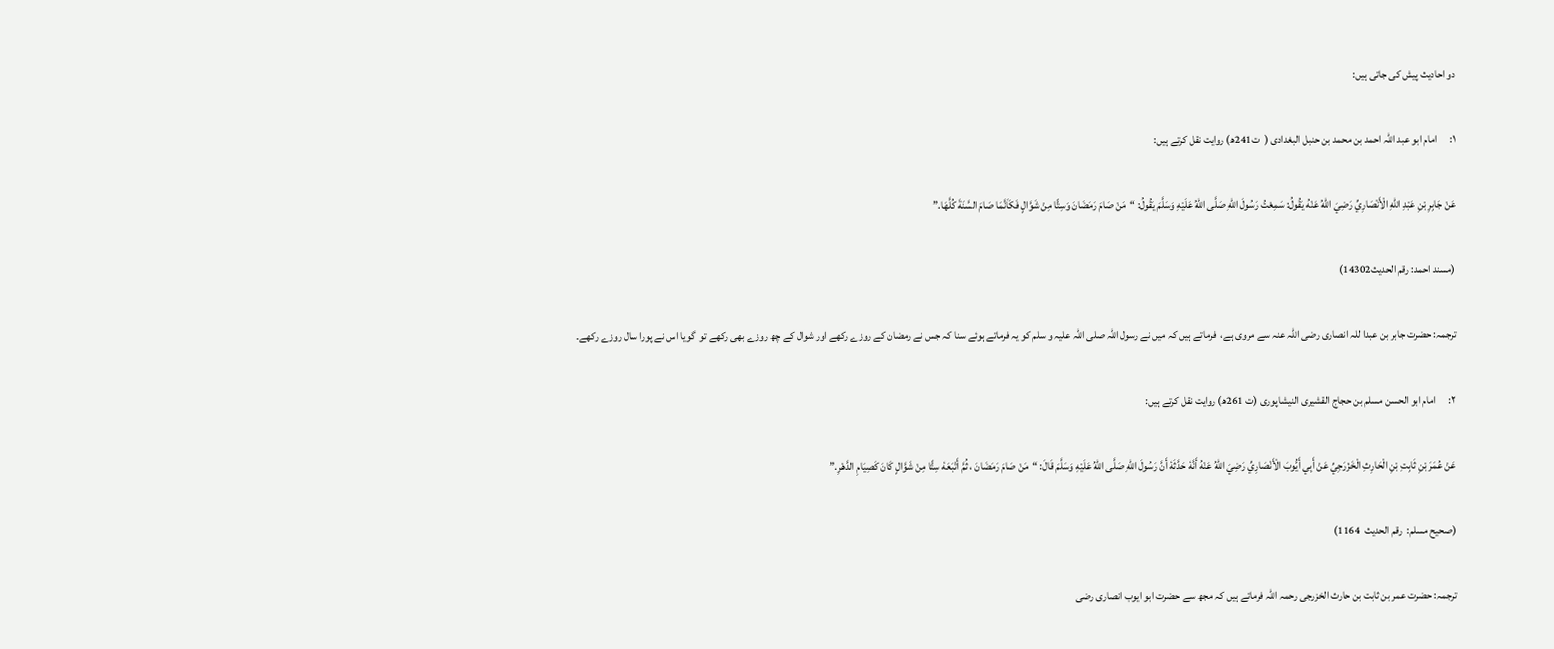دو احادیث پیش کی جاتی ہیں:

۱:      امام ابو عبد اللہ احمد بن محمد بن حنبل البغدادی (  ت241ھ) روایت نقل کرتے ہیں:

عَنْ جَابِرِ بْنِ عَبْدِ اللّهِ الْأَنْصَارِيِّ رَضِيَ اللهُ عَنْهُ يَقُولُ: سَمِعْتُ رَسُولَ اللّهِ صَلَّى اللّهُ عَلَيْهِ وَسَلَّمَ يَقُولُ: “مَنْ صَامَ رَمَضَانَ وَسِتًّا مِنْ شَوَّالٍ فَكَاَنَّمَا صَامَ السَّنَةَ كُلَّهَا.”

(مسند احمد: رقم الحدیث14302)

ترجمہ: حضرت جابر بن عبدا للہ انصاری رضی اللہ عنہ سے مروی ہے،  فرماتے ہیں کہ میں نے رسول اللہ صلی اللہ علیہ و سلم کو یہ فرماتے ہوئے سنا کہ جس نے رمضان کے روزے رکھے اور شوال کے چھ روزے بھی رکھے تو  گویا اس نے پورا سال روزے رکھے۔

۲:      امام ابو الحسن مسلم بن حجاج القشیری النیشاپوری (ت 261ھ) روایت نقل کرتے ہیں:

عَنْ عُمَرَ بْنِ ثَابِتِ بْنِ الْحَارِثِ الْخَزْرَجِيِّ عَنْ أَبِي أَيُّوبَ الْأَنْصَارِيِّ رَضِيَ اللّهُ عَنْهُ أَنَّهٗ حَدَّثَهٗ أَنَّ رَسُولَ اللّهِ صَلَّى اللّهُ عَلَيْهِ وَسَلَّمَ قَالَ: “مَنْ صَامَ رَمَضَانَ ، ثُمَّ أَتْبَعَهٗ سِتًّا مِنْ شَوَّالٍ کَانَ کَصِيَامِ الدَّهْرِ.”

(صحیح مسلم:  رقم الحدیث  1164)

ترجمہ: حضرت عمر بن ثابت بن حارث الخزرجی رحمہ اللہ فرماتے ہیں کہ مجھ سے حضرت ابو ایوب انصاری رضی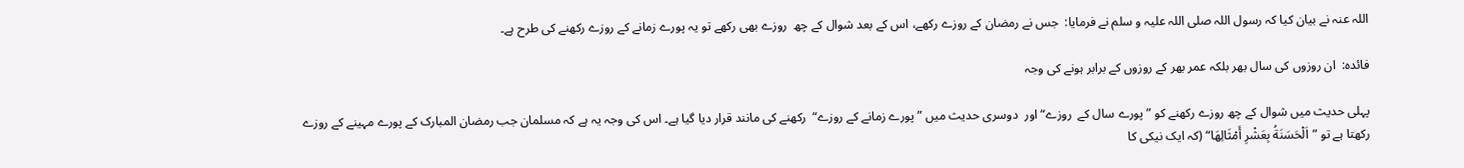اللہ عنہ نے بیان کیا کہ رسول اللہ صلی اللہ علیہ و سلم نے فرمایا:  جس نے رمضان کے روزے رکھے، اس کے بعد شوال کے چھ  روزے بھی رکھے تو یہ پورے زمانے کے روزے رکھنے کی طرح ہے۔

فائدہ:  ان روزوں کی سال بھر بلکہ عمر بھر کے روزوں کے برابر ہونے کی وجہ

پہلی حدیث میں شوال کے چھ روزے رکھنے کو ”پورے سال کے  روزے“ اور  دوسری حدیث میں ”پورے زمانے کے روزے“  رکھنے کی مانند قرار دیا گیا ہے۔ اس کی وجہ یہ ہے کہ مسلمان جب رمضان المبارک کے پورے مہینے کے روزے رکھتا ہے تو ”اَلْحَسَنَةُ بِعَشْرِ أَمْثَالِهَا“ (کہ ایک نیکی کا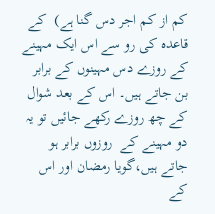کم از کم اجر دس گنا ہے)  کے قاعدہ کی رو سے اس ایک مہینے کے روزے دس مہینوں کے برابر بن جاتے ہیں۔ اس کے بعد شوال کے چھ روزے رکھے جائیں تو یہ دو مہینے کے  روزوں برابر ہو جاتے ہیں،گویا رمضان اور اس کے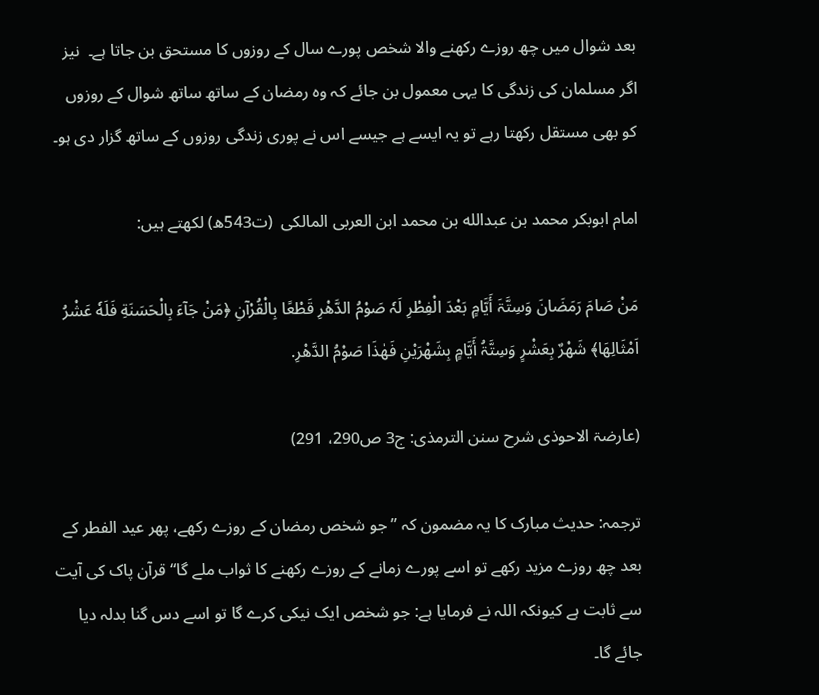بعد شوال میں چھ روزے رکھنے والا شخص پورے سال کے روزوں کا مستحق بن جاتا ہے۔  نیز اگر مسلمان کی زندگی کا یہی معمول بن جائے کہ وہ رمضان کے ساتھ ساتھ شوال کے روزوں کو بھی مستقل رکھتا رہے تو یہ ایسے ہے جیسے اس نے پوری زندگی روزوں کے ساتھ گزار دی ہو۔

امام ابوبكر محمد بن عبدالله بن محمد ابن العربی المالکی  (ت543ھ) لکھتے ہیں:

مَنْ صَامَ رَمَضَانَ وَسِتَّۃَ أَیَّامٍ بَعْدَ الْفِطْرِ لَہٗ صَوْمُ الدَّھْرِ قَطْعًا بِالْقُرْآنِ ﴿مَنْ جَآءَ بِالْحَسَنَةِ فَلَهٗ عَشْرُ اَمْثَالِهَا﴾ شَھْرٌ بِعَشْرٍ وَسِتَّۃُ أَیَّامٍ بِشَھْرَیْنِ فَھٰذَا صَوْمُ الدَّھْرِ.

(عارضۃ الاحوذی شرح سنن الترمذی: ج3 ص290، 291)

ترجمہ: حدیث مبارک کا یہ مضمون کہ ”جو شخص رمضان کے روزے رکھے، پھر عید الفطر کے بعد چھ روزے مزید رکھے تو اسے پورے زمانے کے روزے رکھنے کا ثواب ملے گا“ قرآن پاک کی آیت سے ثابت ہے کیونکہ اللہ نے فرمایا ہے: جو شخص ایک نیکی کرے گا تو اسے دس گنا بدلہ دیا جائے گا۔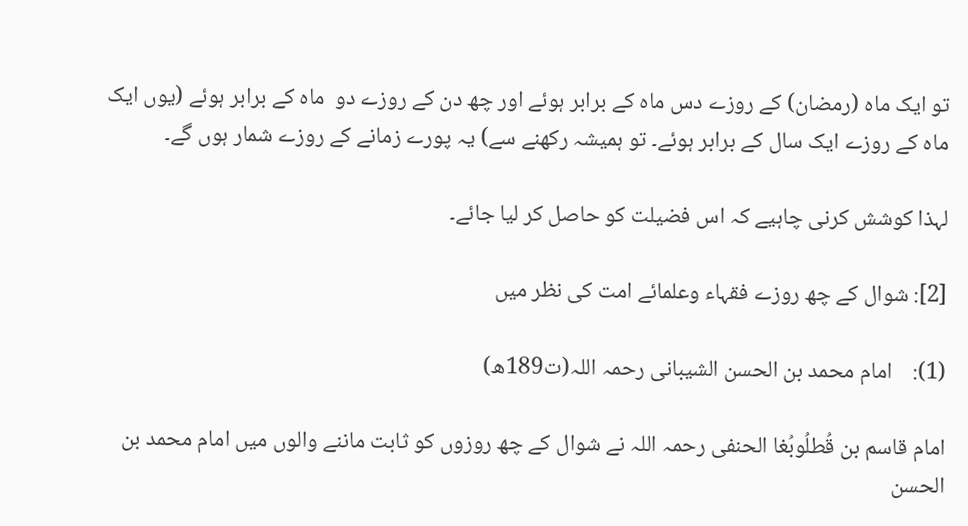تو ایک ماہ (رمضان) کے روزے دس ماہ کے برابر ہوئے اور چھ دن کے روزے دو  ماہ کے برابر ہوئے (یوں ایک ماہ کے روزے ایک سال کے برابر ہوئے۔ تو ہمیشہ رکھنے سے) یہ پورے زمانے کے روزے شمار ہوں گے۔

لہذا کوشش کرنی چاہیے کہ اس فضیلت کو حاصل کر لیا جائے۔

[2]: شوال کے چھ روزے فقہاء وعلمائے امت کی نظر میں

(1):    امام محمد بن الحسن الشیبانی رحمہ اللہ(ت189ھ)

امام قاسم بن قُطلُوبُغا الحنفی رحمہ اللہ نے شوال کے چھ روزوں کو ثابت ماننے والوں میں امام محمد بن الحسن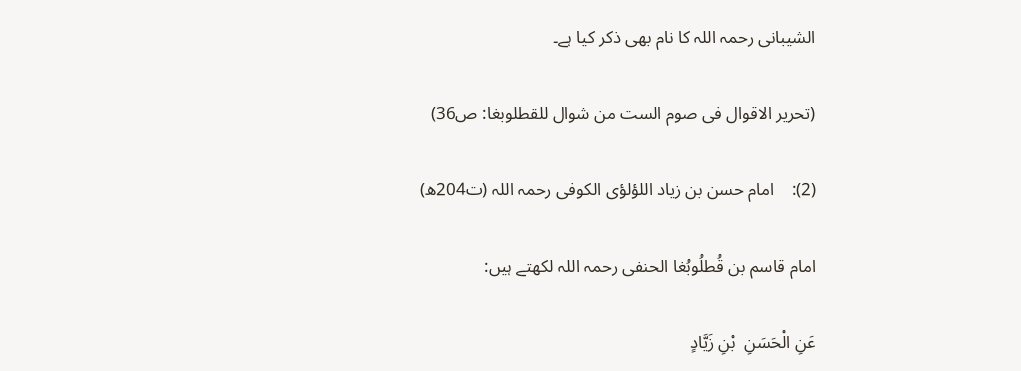الشیبانی رحمہ اللہ کا نام بھی ذکر کیا ہے۔

(تحریر الاقوال فی صوم الست من شوال للقطلوبغا: ص36)

(2):    امام حسن بن زیاد اللؤلؤی الکوفی رحمہ اللہ (ت204ھ)

امام قاسم بن قُطلُوبُغا الحنفی رحمہ اللہ لکھتے ہیں:

عَنِ الْحَسَنِ  بْنِ زَیَّادٍ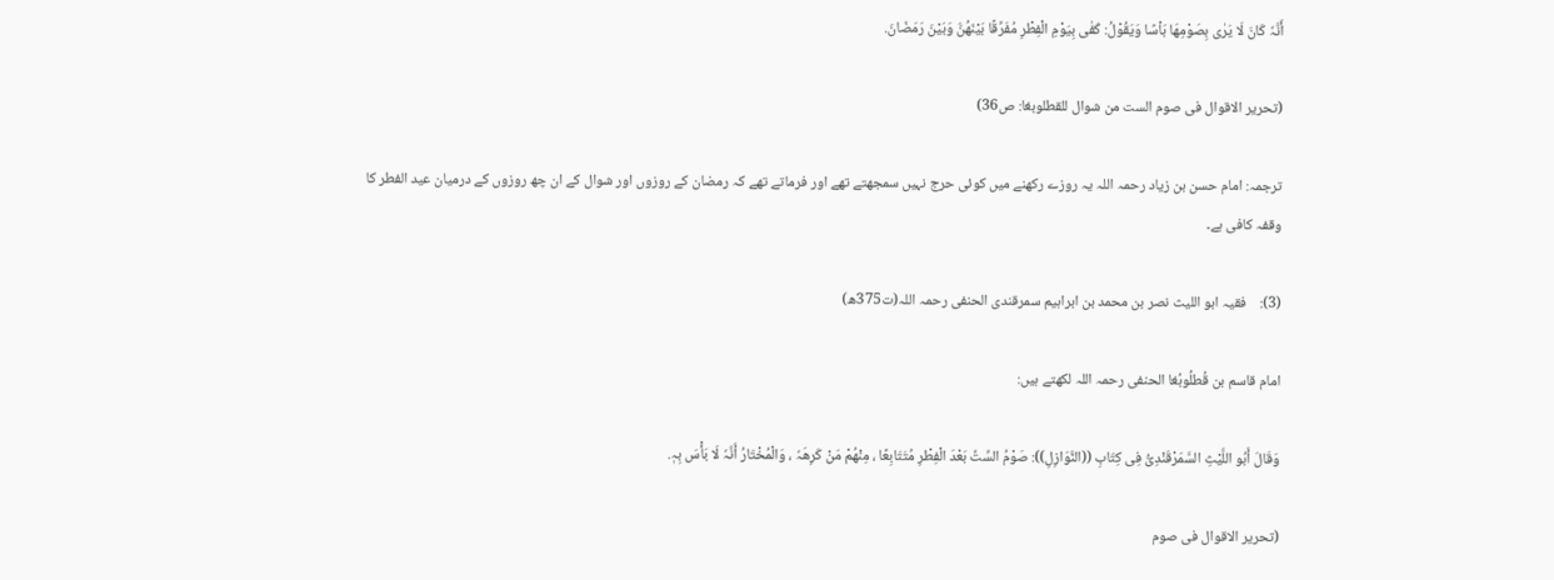أَنَّہٗ کَانَ لَا یَرٰی بِصَوْمِھَا بَاْسًا وَیَقُوْلُ: کَفٰی بِیَوْمِ الْفِطْرِ مُفَرِّقًا بَیْنَھُنَّ وَبَیْنَ رَمَضَانَ.

(تحریر الاقوال فی صوم الست من شوال للقطلوبغا: ص36)

ترجمہ: امام حسن بن زیاد رحمہ اللہ یہ روزے رکھنے میں کوئی حرج نہیں سمجھتے تھے اور فرماتے تھے کہ رمضان کے روزوں اور شوال کے ان چھ روزوں کے درمیان عید الفطر کا وقفہ کافی ہے۔

(3):    فقیہ ابو اللیث نصر بن محمد بن ابراہیم سمرقندی الحنفی رحمہ اللہ(ت375ھ)

امام قاسم بن قُطلُوبُغا الحنفی رحمہ اللہ لکھتے ہیں:

وَقَالَ أَبُو اللَّیْثِ السَّمَرْقَنْدِیُّ فِی کِتَابِ ((النَّوَازِلِ)): صَوْمُ السِّتِّ بَعْدَ الْفِطْرِ مُتَتَابِعًا ، مِنْھُمْ مَنْ کَرِھَہٗ ، وَالْمُخْتَارُ أَنَّہٗ لَا بَأْسَ بِہٖ.

(تحریر الاقوال فی صوم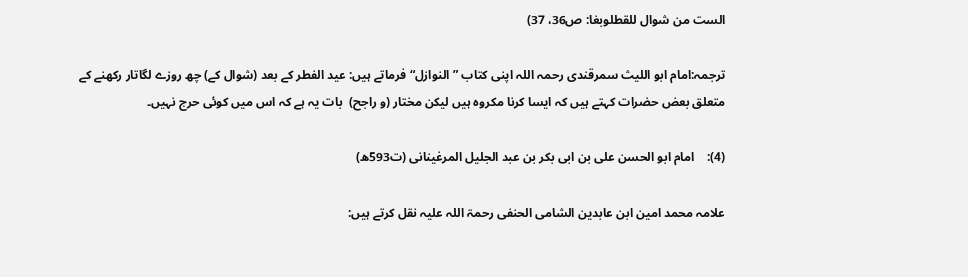الست من شوال للقطلوبغا: ص36، 37)

ترجمہ:امام ابو اللیث سمرقندی رحمہ اللہ اپنی کتاب ”النوازل“ فرماتے ہیں: عید الفطر کے بعد (شوال کے) چھ روزے لگاتار رکھنے کے متعلق بعض حضرات کہتے ہیں کہ ایسا کرنا مکروہ ہیں لیکن مختار (و راجح)  بات یہ ہے کہ اس میں کوئی حرج نہیں۔

(4):    امام ابو الحسن علی بن ابی بكر بن عبد الجلیل المرغینانی (ت593ھ)

علامہ محمد امین ابن عابدین الشامی الحنفی رحمۃ اللہ علیہ نقل کرتے ہیں: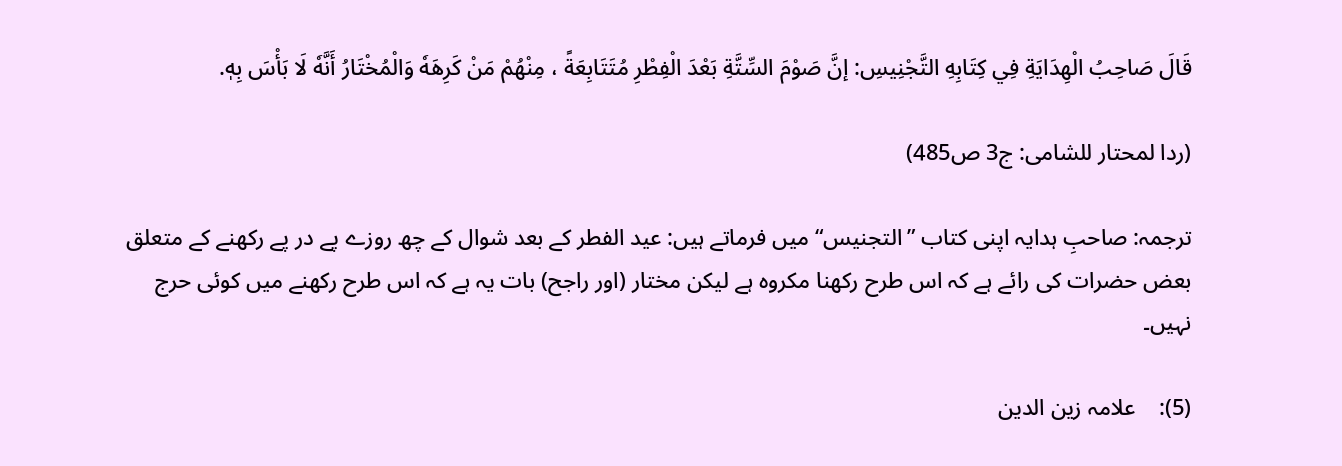قَالَ صَاحِبُ الْهِدَايَةِ فِي كِتَابِهِ التَّجْنِيسِ: إنَّ صَوْمَ السِّتَّةِ بَعْدَ الْفِطْرِ مُتَتَابِعَةً ، مِنْهُمْ مَنْ كَرِهَهٗ وَالْمُخْتَارُ أَنَّهٗ لَا بَأْسَ بِهٖ.

(ردا لمحتار للشامی: ج3 ص485)

ترجمہ: صاحبِ ہدایہ اپنی کتاب ”التجنیس“ میں فرماتے ہیں: عید الفطر کے بعد شوال کے چھ روزے پے در پے رکھنے کے متعلق بعض حضرات کی رائے ہے کہ اس طرح رکھنا مکروہ ہے لیکن مختار (اور راجح) بات یہ ہے کہ اس طرح رکھنے میں کوئی حرج نہیں۔

(5):    علامہ زین الدین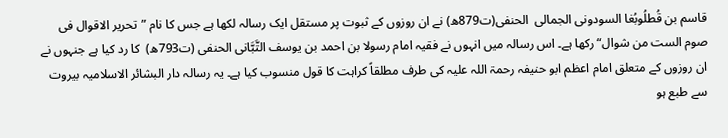قاسم بن قُطلُوبُغا السودونی الجمالی  الحنفی(ت879ھ) نے ان روزوں کے ثبوت پر مستقل ایک رسالہ لکھا ہے جس کا نام ”تحریر الاقوال فی صوم الست من شوال“ رکھا ہے۔ اس رسالہ میں انہوں نے فقیہ امام رسولا بن احمد بن یوسف التَّبَّانی الحنفی (ت793ھ)  کا رد کیا ہے جنہوں نے ان روزوں کے متعلق امام اعظم ابو حنیفہ رحمۃ اللہ علیہ کی طرف مطلقاً کراہت کا قول منسوب کیا ہے۔ یہ رسالہ دار البشائر الاسلامیہ بیروت سے طبع ہو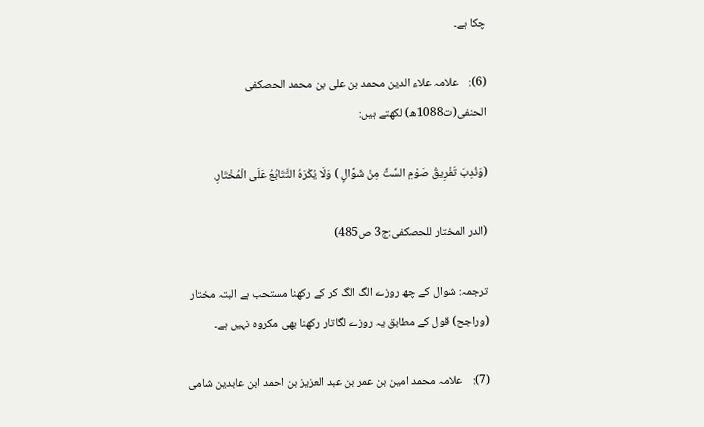چکا ہے۔

(6):    علامہ علاء الدین محمد بن علی بن محمد الحصکفی  الحنفی(ت1088ھ) لکھتے ہیں:

(وَنُدِبَ تَفْرِيقُ صَوْمِ السِّتِّ مِنْ شَوَّالٍ ) وَلَا يُكْرَهُ التَّتَابُعُ عَلَى الْمُخْتَارِ.

(الدر المختار للحصکفی:ج3 ص485)

ترجمہ: شوال کے چھ روزے الگ الگ کر کے رکھنا مستحب ہے البتہ مختار (وراجح) قول کے مطابق یہ روزے لگاتار رکھنا بھی مکروہ نہیں ہے۔

(7):    علامہ محمد امین بن عمر بن عبد العزیز بن احمد ابن عابدین شامی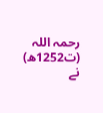رحمہ اللہ (ت1252ھ)  نے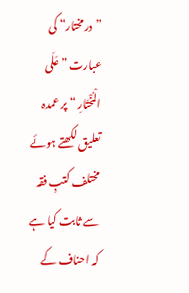”درمختار“ کی عبارت ” عَلَى الْمُخْتَارِ “ پر عمدہ تعلیق لکھتے ہوئے مختلف کتبِ فقہ سے ثابت کیا ہے کہ احناف کے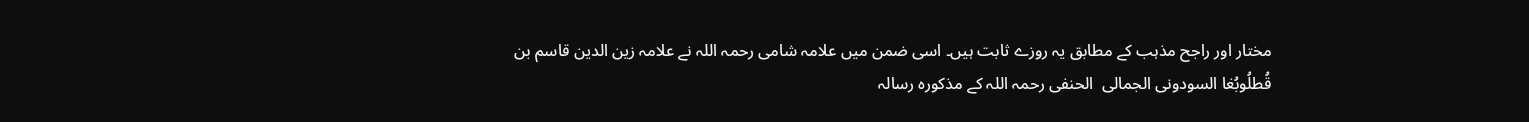مختار اور راجح مذہب کے مطابق یہ روزے ثابت ہیں۔ اسی ضمن میں علامہ شامی رحمہ اللہ نے علامہ زین الدین قاسم بن قُطلُوبُغا السودونی الجمالی  الحنفی رحمہ اللہ کے مذکورہ رسالہ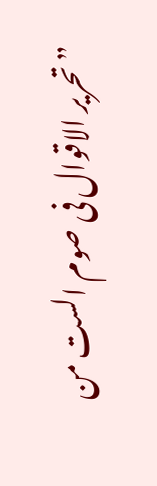”تحریر الاقوال فی صوم الست من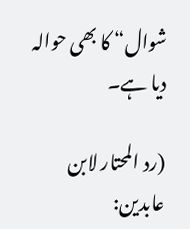شوال“ کا بھی حوالہ دیا ہے۔

(رد المحتار لابن عابدین: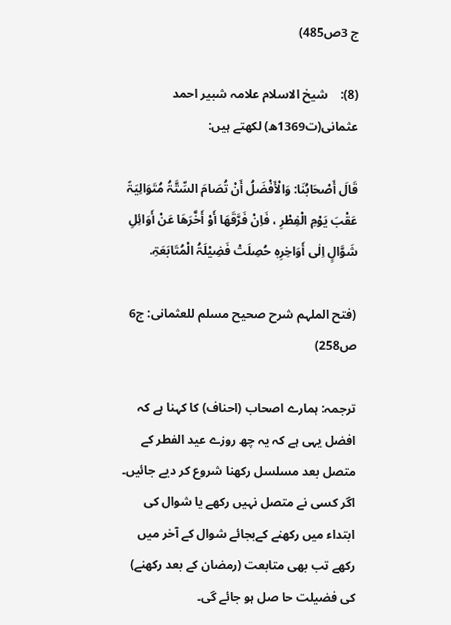ج 3ص485)

(8):    شیخ الاسلام علامہ شبیر احمد عثمانی(ت1369ھ) لکھتے ہیں:

قَالَ أَصْحَابُنَا: وَالْأَفْضَلُ أَنْ تُصَامَ السِّتَّۃُ مُتَوَالِیَۃً عَقْبَ یَوْمِ الْفِطْرِ ، فَاِنْ فَرَّقَھَا أَوْ أَخَّرَھَا عَنْ أَوَائِلِ شَوَّالٍ اِلٰی أَوَاخِرِہٖ حُصِلَتْ فَضِیْلَۃُ الْمُتَابَعَۃِ.

(فتح الملہم شرح صحیح مسلم للعثمانی: ج6 ص258)

ترجمہ: ہمارے اصحاب (احناف) کا کہنا ہے کہ افضل یہی ہے کہ یہ چھ روزے عید الفطر کے متصل بعد مسلسل رکھنا شروع کر دیے جائیں۔ اگر کسی نے متصل نہیں رکھے یا شوال کی ابتداء میں رکھنے کےبجائے شوال کے آخر میں رکھے تب بھی متابعت (رمضان کے بعد رکھنے) کی فضیلت حا صل ہو جائے گی۔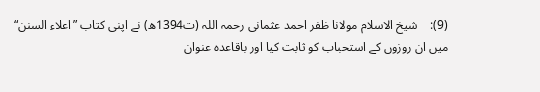(9):    شیخ الاسلام مولانا ظفر احمد عثمانی رحمہ اللہ (ت1394ھ) نے اپنی کتاب ”اعلاء السنن“ میں ان روزوں کے استحباب کو ثابت کیا اور باقاعدہ عنوان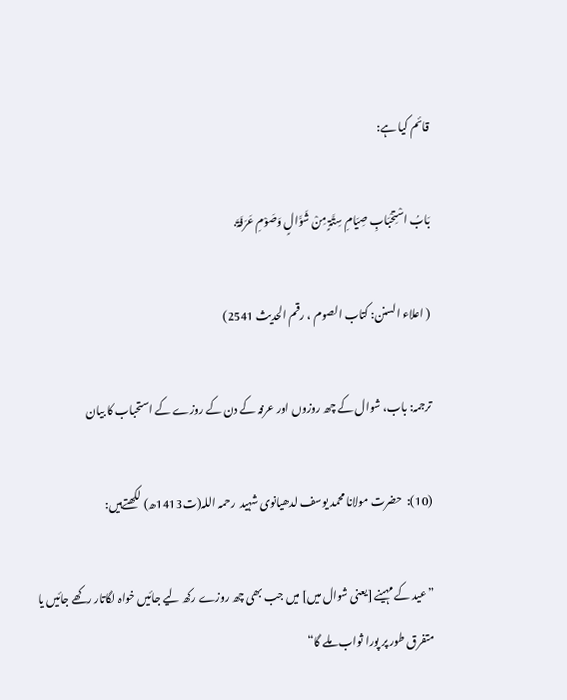قائم کیا ہے:

بَابُ اسْتِحْبَابِ صِیَامِ سِتَّۃٍ مِنْ شَوَّالٍ وَصَوْمِ عَرَفَۃَ.

( اعلاء السنن: کتاب الصوم ، رقم الحدیث 2541)

ترجمہ: باب، شوال کے چھ روزوں اور عرفہ کے دن کے روزے کے استحباب کا بیان

(10):  حضرت مولانا محمد یوسف لدھیانوی شہید  رحمہ اللہ(ت1413ھ) لکھتےہیں:

”عید کے مہینے [یعنی شوال میں] میں جب بھی چھ روزے رکھ لیے جائیں خواہ لگاتار رکھے جائیں یا متفرق طور پر پورا ثواب ملے گا“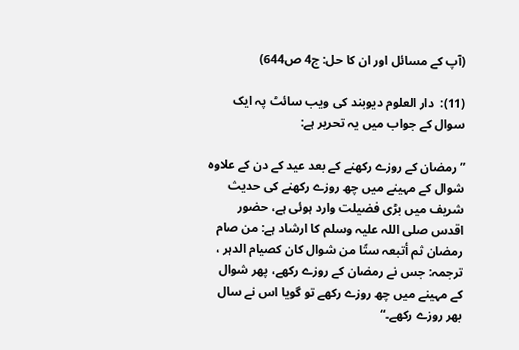(آپ کے مسائل اور ان کا حل: ج4 ص644)

(11):  دار العلوم دیوبند کی ویب سائٹ پہ ایک سوال کے جواب میں یہ تحریر ہے:

”رمضان کے روزے رکھنے کے بعد عید کے دن کے علاوہ شوال کے مہینے میں چھ روزے رکھنے کی حدیث شریف میں بڑی فضیلت وارد ہوئی ہے، حضور اقدس صلی اللہ علیہ وسلم کا ارشاد ہے: من صام رمضان ثم أتبعہ ستًا من شوال کان کصیام الدہر ، ترجمہ: جس نے رمضان کے روزے رکھے، پھر شوال کے مہینے میں چھ روزے رکھے تو گویا اس نے سال بھر روزے رکھے۔“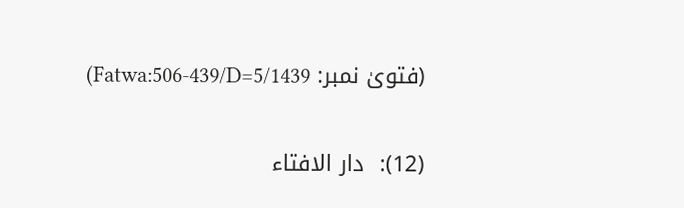(فتویٰ نمبر: Fatwa:506-439/D=5/1439)

(12):  دار الافتاء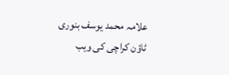علامہ محمد یوسف بنوری ٹاؤن کراچی کی ویب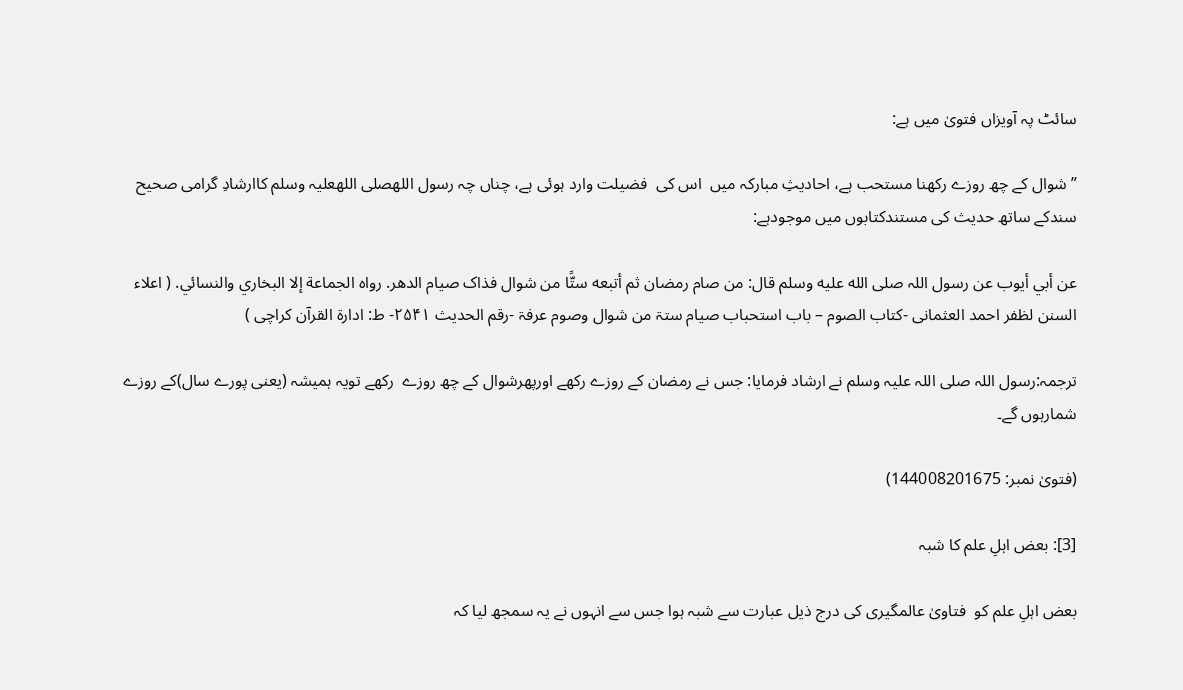سائٹ پہ آویزاں فتویٰ میں ہے:

” شوال کے چھ روزے رکھنا مستحب ہے، احادیثِ مبارکہ میں  اس کی  فضیلت وارد ہوئی ہے، چناں چہ رسول اللهصلی اللهعلیہ وسلم کاارشادِ گرامی صحیح سندکے ساتھ حدیث کی مستندکتابوں میں موجودہے:

عن أبي أیوب عن رسول اللہ صلى الله عليه وسلم قال: من صام رمضان ثم أتبعه ستًّا من شوال فذاک صیام الدهر. رواه الجماعة إلا البخاري والنسائي. ( اعلاء السنن لظفر احمد العثمانی -کتاب الصوم – باب استحباب صیام ستۃ من شوال وصوم عرفۃ -رقم الحدیث ۲۵۴۱- ط: ادارۃ القرآن کراچی )

ترجمہ:رسول اللہ صلی اللہ علیہ وسلم نے ارشاد فرمایا: جس نے رمضان کے روزے رکھے اورپھرشوال کے چھ روزے  رکھے تویہ ہمیشہ (یعنی پورے سال)کے روزے شمارہوں گے۔

(فتویٰ نمبر: 144008201675)

[3]: بعض اہلِ علم کا شبہ

بعض اہلِ علم کو  فتاویٰ عالمگیری کی درج ذیل عبارت سے شبہ ہوا جس سے انہوں نے یہ سمجھ لیا کہ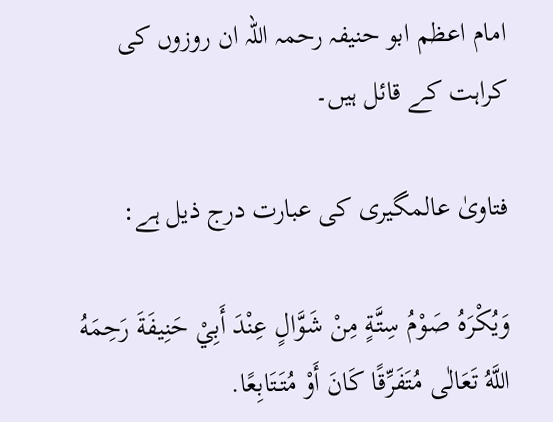امام اعظم ابو حنیفہ رحمہ اللہ ان روزوں کی کراہت کے قائل ہیں۔

فتاویٰ عالمگیری کی عبارت درج ذیل ہے:

وَيُكْرَهُ صَوْمُ سِتَّةٍ مِنْ شَوَّالٍ عِنْدَ أَبِيْ حَنِيفَةَ رَحِمَهُ اللَّهُ تَعَالٰى مُتَفَرِّقًا كَانَ أَوْ مُتَتَابِعًا.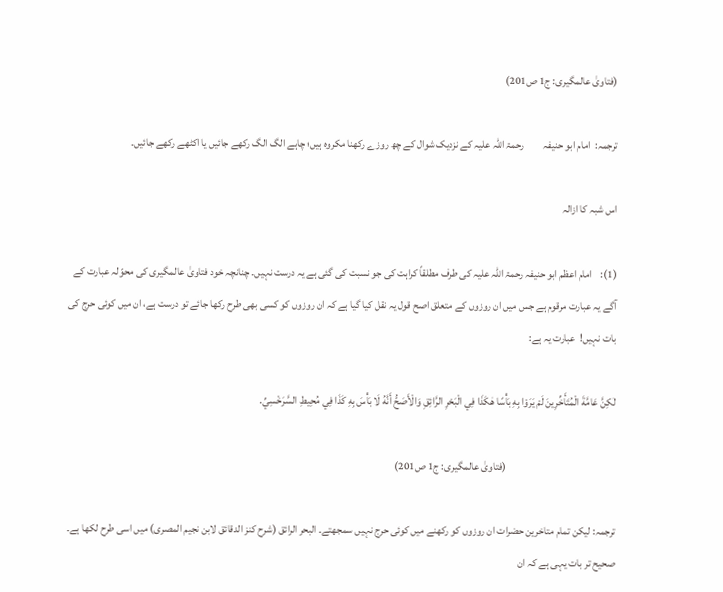(فتاویٰ عالمگیری: ج1 ص201)

ترجمہ:  امام ابو حنیفہ         رحمۃ اللہ علیہ کے نزدیک شوال کے چھ روزے رکھنا مکروہ ہیں؛ چاہے الگ الگ رکھے جائیں یا اکٹھے رکھے جائیں۔

اس شبہ کا ازالہ

(1):    امام اعظم ابو حنیفہ رحمۃ اللہ علیہ کی طرف مطلقاً کراہت کی جو نسبت کی گئی ہے یہ درست نہیں۔ چنانچہ خود فتاویٰ عالمگیری کی محوّلہ عبارت کے آگے یہ عبارت مرقوم ہے جس میں ان روزوں کے متعلق اصح قول یہ نقل کیا گیا ہے کہ ان روزوں کو کسی بھی طرح رکھا جائے تو درست ہے، ان میں کوئی حرج کی بات نہیں!  عبارت یہ ہے:

لٰكِنَّ عَامَّةَ الْمُتَأَخِّرِينَ لَمْ يَرَوْا بِهِ بَأْسًا هٰكَذَا فِي الْبَحْرِ الرَّائِقِ وَالْأَصَحُّ أَنَّهُ لَا بَأْسَ بِهِ كَذَا فِي مُحِيطِ السَّرَخْسِيِّ.

                                                   (فتاویٰ عالمگیری: ج1 ص201)

ترجمہ: لیکن تمام متاخرین حضرات ان روزوں کو رکھنے میں کوئی حرج نہیں سمجھتے۔ البحر الرائق (شرح کنز الدقائق لابن نجیم المصری) میں اسی طرح لکھا ہے۔ صحیح تر بات یہی ہے کہ ان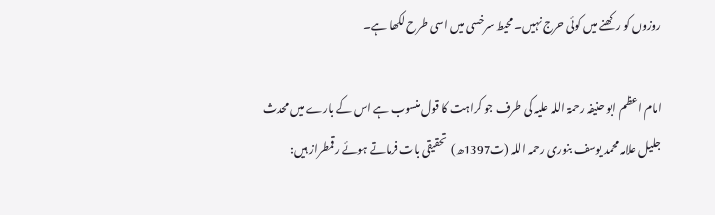روزوں کو رکھنے میں کوئی حرج نہیں۔ محیط سرخسی میں اسی طرح لکھا ہے۔

امام اعظم ابو حنیفہ رحمۃ اللہ علیہ کی طرف جو کراہت کا قول منسوب ہے اس کے بارے میں محدث جلیل علامہ محمد یوسف بنوری رحمہ اللہ (ت1397ھ)  تحقیقی بات فرماتے ہوئے رقمطراز ہیں: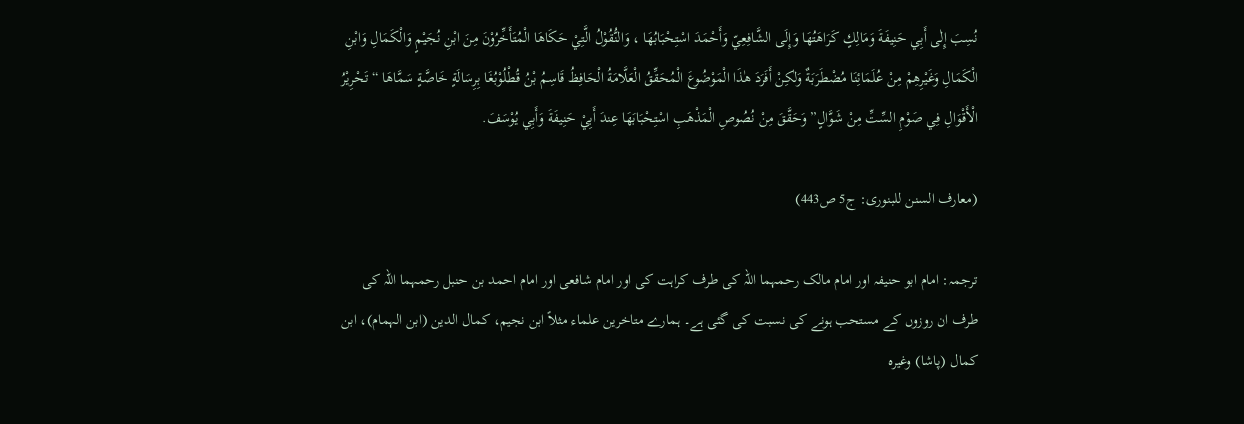نُسِبَ إِلٰى أَبِي حَنِيفَةَ وَمَالِكٍ كَرَاهَتُهَا وَإِلَى الشَّافِعِيّ وَأَحْمَدَ اسْتِحْبَابُهَا ، وَالنُّقُوْلُ الَّتِيْ حَكَاهَا الْمُتَأَخِّرُوْنَ مِنَ ابْنِ نُجَيْمٍ وَالْكَمَالِ وَابْنِ الْكَمَالِ وَغَيْرِهِمْ مِنْ عُلَمَائِنَا مُضْطَرَبَةٌ وَلٰكِنْ أَفَرَدَ هٰذَا الْمَوْضُوعَ الْمُحَقِّقُ الْعَلَّامَةُ الْحَافِظُ قَاسِمُ بْنُ قُطْلُوْبُغَا بِرِسَالَةٍ خَاصَّةٍ سَمَّاهَا “تَحْرِيْرُ الْأَقْوَالِ فِي صَوْمِ السِّتِّ مِنْ شَوَّالٍ” وَحَقَّقَ مِنْ نُصُوصِ الْمَذْهَبِ اسْتِحْبَابَهَا عِندَ أَبِيْ حَنِيفَةَ وَأَبِي يُوْسَفَ.

(معارف السنن للبنوری: ج5 ص443)

ترجمہ: امام ابو حنیفہ اور امام مالک رحمہما اللہ کی طرف کراہت کی اور امام شافعی اور امام احمد بن حنبل رحمہما اللہ کی طرف ان روزوں کے مستحب ہونے کی نسبت کی گئی ہے۔ ہمارے متاخرین علماء مثلاً ابن نجیم، کمال الدین (ابن الہمام)، ابن کمال (پاشا) وغیرہ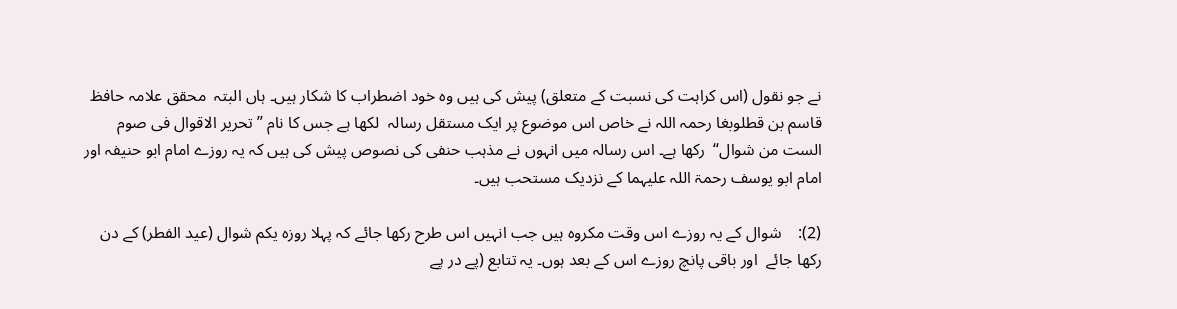نے جو نقول (اس کراہت کی نسبت کے متعلق) پیش کی ہیں وہ خود اضطراب کا شکار ہیں۔ ہاں البتہ  محقق علامہ حافظ قاسم بن قطلوبغا رحمہ اللہ نے خاص اس موضوع پر ایک مستقل رسالہ  لکھا ہے جس کا نام ”تحریر الاقوال فی صوم الست من شوال“  رکھا ہے۔ اس رسالہ میں انہوں نے مذہب حنفی کی نصوص پیش کی ہیں کہ یہ روزے امام ابو حنیفہ اور امام ابو یوسف رحمۃ اللہ علیہما کے نزدیک مستحب ہیں۔

(2):    شوال کے یہ روزے اس وقت مکروہ ہیں جب انہیں اس طرح رکھا جائے کہ پہلا روزہ یکم شوال (عید الفطر) کے دن رکھا جائے  اور باقی پانچ روزے اس کے بعد ہوں۔ یہ تتابع (پے در پے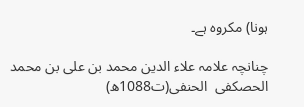ہونا) مکروہ ہے۔

چنانچہ علامہ علاء الدین محمد بن علی بن محمد الحصکفی  الحنفی(ت1088ھ)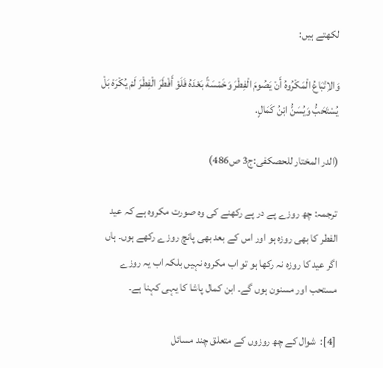لکھتے ہیں:

وَالاِتْبَاعُ الْمَكْرُوهُ أَنْ يَصُومَ الْفِطْرَ وَخَمْسَةً بَعْدَهُ فَلَوْ أَفْطَرَ الْفِطْرَ لَمْ يُكْرَهْ بَلْ يُسْتَحَبُّ وَيُسَنُّ ابْنُ كَمَالٍ.

(الدر المختار للحصکفی:ج3 ص486)

ترجمہ: چھ روزے پے در پے رکھنے کی وہ صورت مکروہ ہے کہ عید الفطر کا بھی روزہ ہو اور اس کے بعد بھی پانچ روزے رکھے ہوں۔ ہاں اگر عید کا روزہ نہ رکھا ہو تو اب مکروہ نہیں بلکہ اب یہ روزے مستحب اور مسنون ہوں گے۔ ابن کمال پاشا کا یہی کہنا ہے۔

[4]:  شوال کے چھ روزوں کے متعلق چند مسائل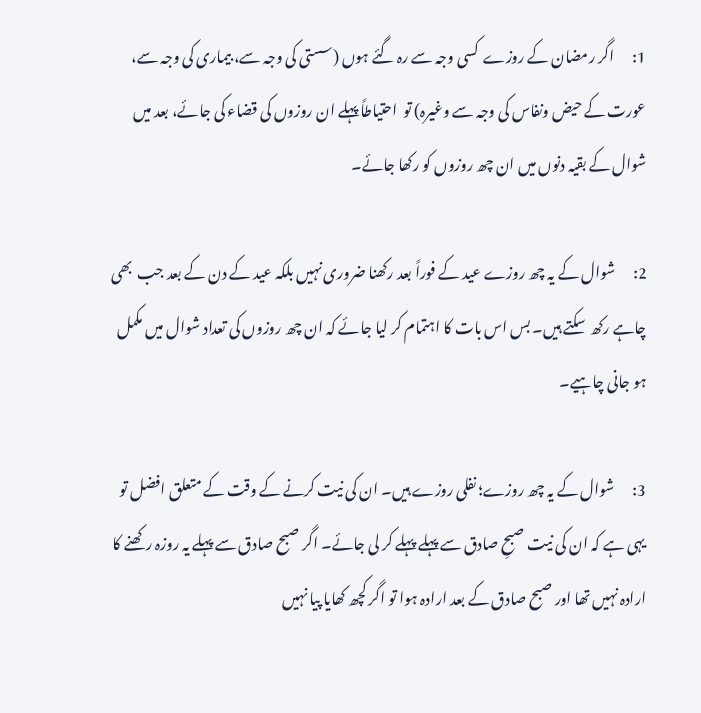1:      اگر رمضان کے روزے  کسی وجہ سے رہ گئے ہوں (سستی کی وجہ سے، بیماری کی وجہ سے، عورت کے حیض ونفاس کی وجہ سے وغیرہ) تو  احتیاطاً پہلے ان روزوں کی قضاء کی جائے، بعد میں شوال کے بقیہ دنوں میں ان چھ روزوں کو رکھا جائے۔

2:      شوال کے یہ چھ روزے عید کے فوراً بعد رکھنا ضروری نہیں بلکہ عید کے دن کے بعد جب  بھی چاہے رکھ  سکتے ہیں۔ بس اس بات کا اہتمام کر لیا جائے کہ ان چھ روزوں کی تعداد شوال میں مکمل ہو جانی چاہیے۔

3:      شوال کے یہ چھ روزے؛ نفلی روزے ہیں۔ ان کی نیت کرنے کے وقت کے متعلق افضل تو یہی ہے کہ ان کی نیت صبحِ صادق سے پہلے پہلے کر لی جائے۔ اگر صبح صادق سے پہلے یہ روزہ رکھنے کا ارادہ نہیں تھا اور صبح صادق کے بعد ارادہ ہوا تو اگر کچھ کھایا پیا نہیں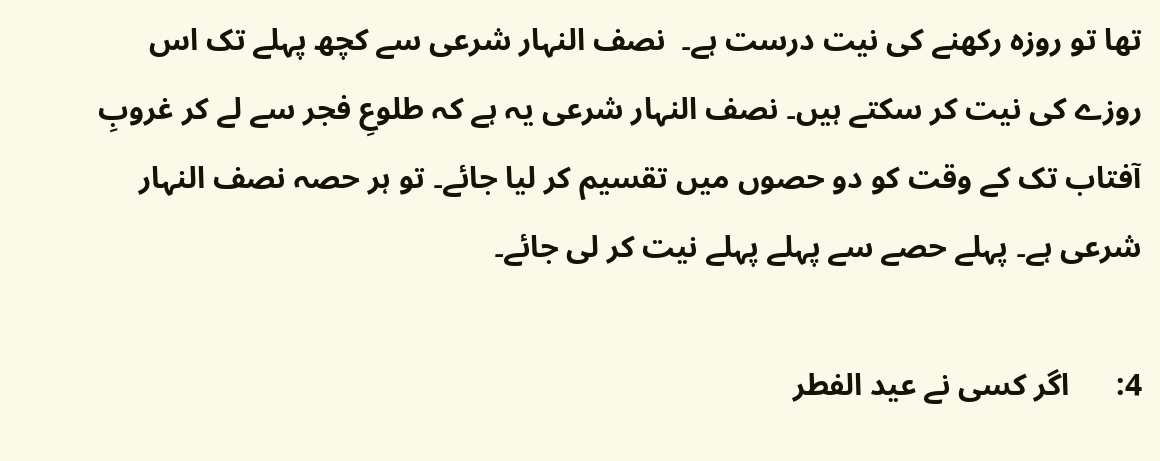تھا تو روزہ رکھنے کی نیت درست ہے۔  نصف النہار شرعی سے کچھ پہلے تک اس روزے کی نیت کر سکتے ہیں۔ نصف النہار شرعی یہ ہے کہ طلوعِ فجر سے لے کر غروبِ آفتاب تک کے وقت کو دو حصوں میں تقسیم کر لیا جائے۔ تو ہر حصہ نصف النہار شرعی ہے۔ پہلے حصے سے پہلے پہلے نیت کر لی جائے۔

4:      اگر کسی نے عید الفطر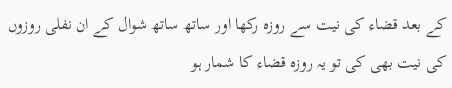کے بعد قضاء کی نیت سے روزہ رکھا اور ساتھ ساتھ شوال کے ان نفلی روزوں کی نیت بھی کی تو یہ روزہ قضاء کا شمار ہو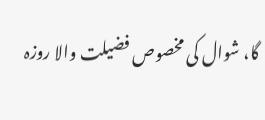گا، شوال کی مخصوص فضیلت والا روزہ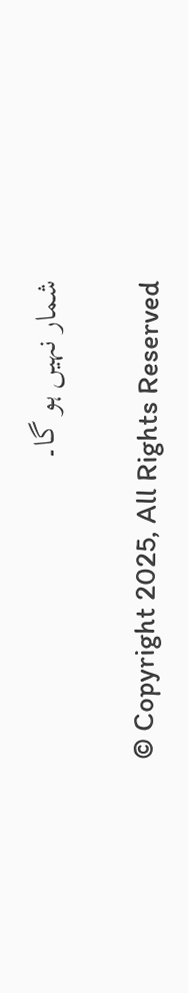شمار نہیں ہو گا۔

© Copyright 2025, All Rights Reserved